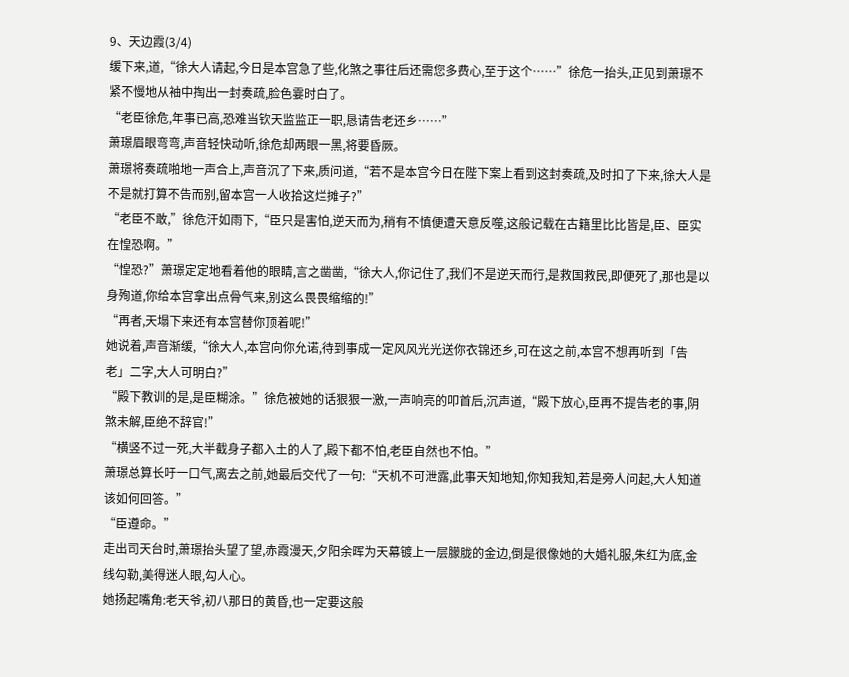9、天边霞(3/4)
缓下来,道,“徐大人请起,今日是本宫急了些,化煞之事往后还需您多费心,至于这个……”徐危一抬头,正见到萧璟不紧不慢地从袖中掏出一封奏疏,脸色霎时白了。
“老臣徐危,年事已高,恐难当钦天监监正一职,恳请告老还乡……”
萧璟眉眼弯弯,声音轻快动听,徐危却两眼一黑,将要昏厥。
萧璟将奏疏啪地一声合上,声音沉了下来,质问道,“若不是本宫今日在陛下案上看到这封奏疏,及时扣了下来,徐大人是不是就打算不告而别,留本宫一人收拾这烂摊子?”
“老臣不敢,”徐危汗如雨下,“臣只是害怕,逆天而为,稍有不慎便遭天意反噬,这般记载在古籍里比比皆是,臣、臣实在惶恐啊。”
“惶恐?”萧璟定定地看着他的眼睛,言之凿凿,“徐大人,你记住了,我们不是逆天而行,是救国救民,即便死了,那也是以身殉道,你给本宫拿出点骨气来,别这么畏畏缩缩的!”
“再者,天塌下来还有本宫替你顶着呢!”
她说着,声音渐缓,“徐大人,本宫向你允诺,待到事成一定风风光光送你衣锦还乡,可在这之前,本宫不想再听到「告老」二字,大人可明白?”
“殿下教训的是,是臣糊涂。”徐危被她的话狠狠一激,一声响亮的叩首后,沉声道,“殿下放心,臣再不提告老的事,阴煞未解,臣绝不辞官!”
“横竖不过一死,大半截身子都入土的人了,殿下都不怕,老臣自然也不怕。”
萧璟总算长吁一口气,离去之前,她最后交代了一句:“天机不可泄露,此事天知地知,你知我知,若是旁人问起,大人知道该如何回答。”
“臣遵命。”
走出司天台时,萧璟抬头望了望,赤霞漫天,夕阳余晖为天幕镀上一层朦胧的金边,倒是很像她的大婚礼服,朱红为底,金线勾勒,美得迷人眼,勾人心。
她扬起嘴角:老天爷,初八那日的黄昏,也一定要这般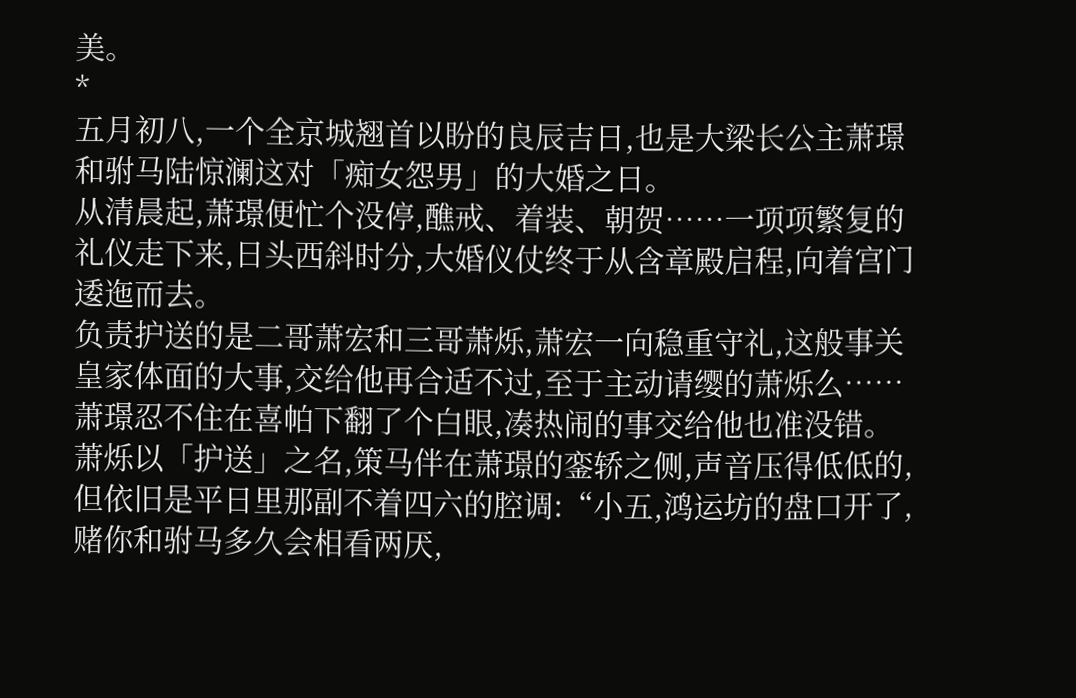美。
*
五月初八,一个全京城翘首以盼的良辰吉日,也是大梁长公主萧璟和驸马陆惊澜这对「痴女怨男」的大婚之日。
从清晨起,萧璟便忙个没停,醮戒、着装、朝贺……一项项繁复的礼仪走下来,日头西斜时分,大婚仪仗终于从含章殿启程,向着宫门逶迤而去。
负责护送的是二哥萧宏和三哥萧烁,萧宏一向稳重守礼,这般事关皇家体面的大事,交给他再合适不过,至于主动请缨的萧烁么……
萧璟忍不住在喜帕下翻了个白眼,凑热闹的事交给他也准没错。
萧烁以「护送」之名,策马伴在萧璟的銮轿之侧,声音压得低低的,但依旧是平日里那副不着四六的腔调:“小五,鸿运坊的盘口开了,赌你和驸马多久会相看两厌,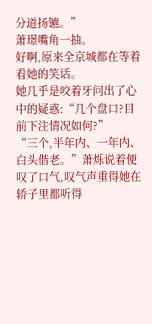分道扬镳。”
萧璟嘴角一抽。
好啊,原来全京城都在等着看她的笑话。
她几乎是咬着牙问出了心中的疑惑:“几个盘口?目前下注情况如何?”
“三个,半年内、一年内、白头偕老。”萧烁说着便叹了口气,叹气声重得她在轿子里都听得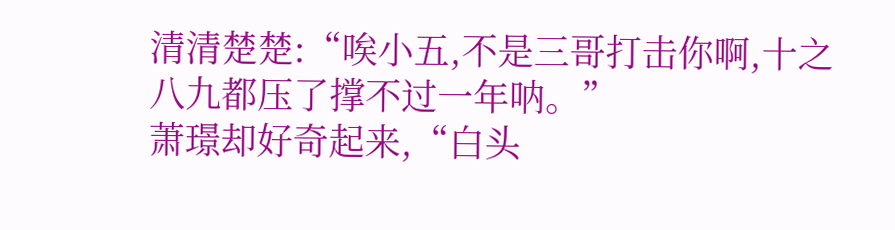清清楚楚:“唉小五,不是三哥打击你啊,十之八九都压了撑不过一年呐。”
萧璟却好奇起来,“白头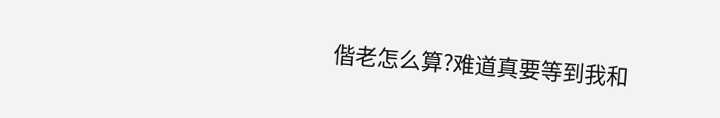偕老怎么算?难道真要等到我和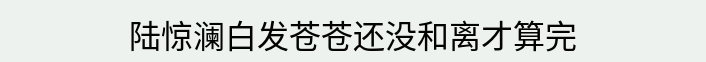陆惊澜白发苍苍还没和离才算完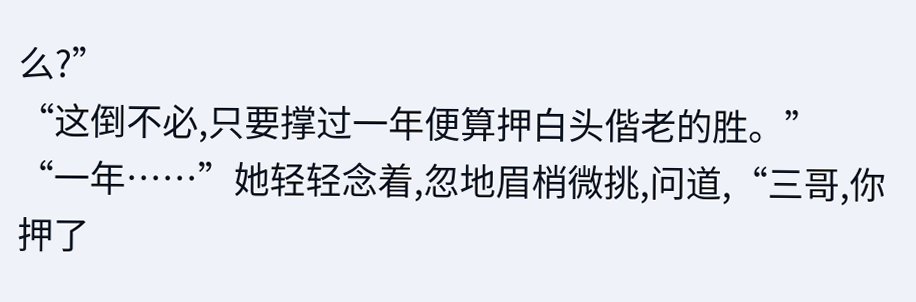么?”
“这倒不必,只要撑过一年便算押白头偕老的胜。”
“一年……”她轻轻念着,忽地眉梢微挑,问道,“三哥,你押了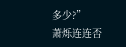多少?”
萧烁连连否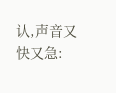认,声音又快又急: